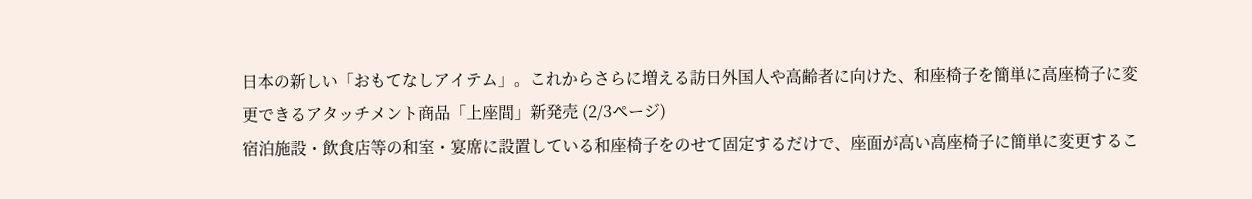日本の新しい「おもてなしアイテム」。これからさらに増える訪日外国人や高齢者に向けた、和座椅子を簡単に高座椅子に変更できるアタッチメント商品「上座間」新発売 (2/3ページ)
宿泊施設・飲食店等の和室・宴席に設置している和座椅子をのせて固定するだけで、座面が高い高座椅子に簡単に変更するこ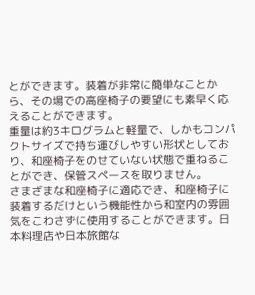とができます。装着が非常に簡単なことから、その場での高座椅子の要望にも素早く応えることができます。
重量は約3キログラムと軽量で、しかもコンパクトサイズで持ち運びしやすい形状としており、和座椅子をのせていない状態で重ねることができ、保管スペースを取りません。
さまざまな和座椅子に適応でき、和座椅子に装着するだけという機能性から和室内の雰囲気をこわさずに使用することができます。日本料理店や日本旅館な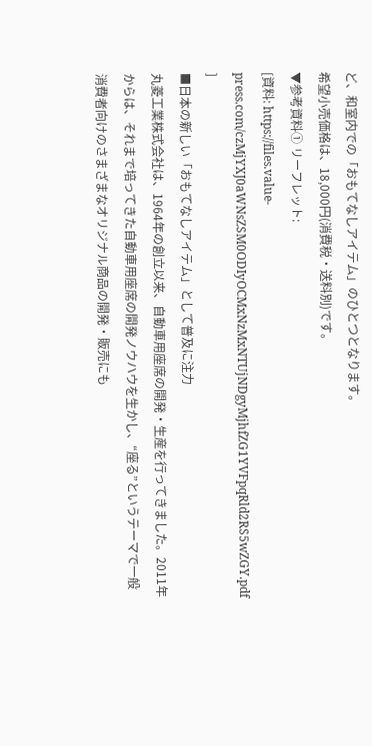ど、和室内での「おもてなしアイテム」のひとつとなります。
希望小売価格は、18,000円(消費税・送料別)です。
▼参考資料① リーフレット:
[資料: https://files.value-press.com/czMjYXJ0aWNsZSM0ODIyOCMxNzMxNTUjNDgyMjhfZG1YVFpqRld2RS5wZGY.pdf ]
■日本の新しい「おもてなしアイテム」として普及に注力
丸菱工業株式会社は、1964年の創立以来、自動車用座席の開発・生産を行ってきました。2011年からは、それまで培ってきた自動車用座席の開発ノウハウを生かし、“座る”というテーマで一般消費者向けのさまざまなオリジナル商品の開発・販売にも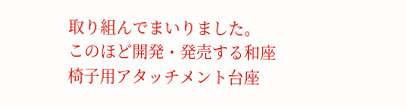取り組んでまいりました。
このほど開発・発売する和座椅子用アタッチメント台座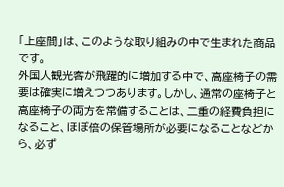「上座間」は、このような取り組みの中で生まれた商品です。
外国人観光客が飛躍的に増加する中で、高座椅子の需要は確実に増えつつあります。しかし、通常の座椅子と高座椅子の両方を常備することは、二重の経費負担になること、ほぼ倍の保管場所が必要になることなどから、必ず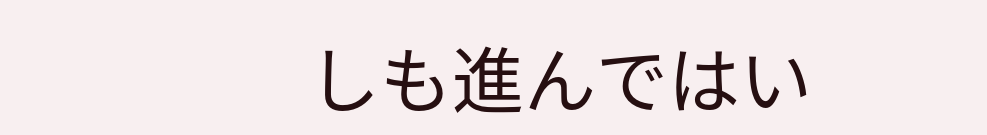しも進んではい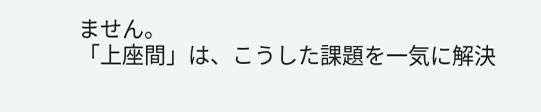ません。
「上座間」は、こうした課題を一気に解決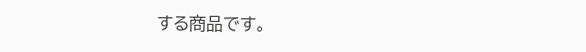する商品です。